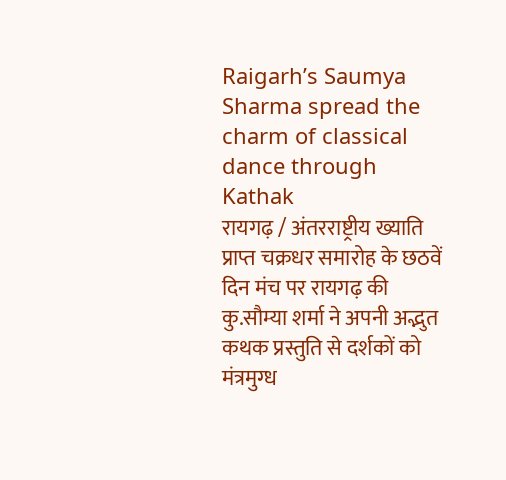Raigarh’s Saumya Sharma spread the charm of classical dance through Kathak
रायगढ़ / अंतरराष्ट्रीय ख्याति प्राप्त चक्रधर समारोह के छठवें दिन मंच पर रायगढ़ की कु.सौम्या शर्मा ने अपनी अद्भुत कथक प्रस्तुति से दर्शकों को मंत्रमुग्ध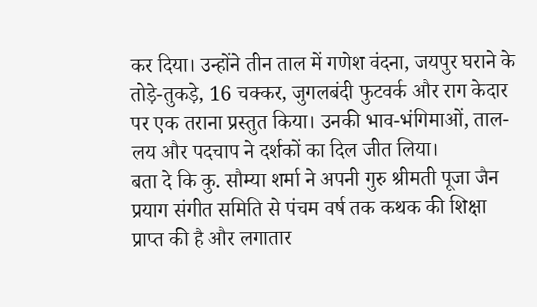कर दिया। उन्होंने तीन ताल में गणेश वंदना, जयपुर घराने के तोड़े-तुकड़े, 16 चक्कर, जुगलबंदी फुटवर्क और राग केदार पर एक तराना प्रस्तुत किया। उनकी भाव-भंगिमाओं, ताल-लय और पदचाप ने दर्शकों का दिल जीत लिया।
बता दे कि कु. सौम्या शर्मा ने अपनी गुरु श्रीमती पूजा जैन प्रयाग संगीत समिति से पंचम वर्ष तक कथक की शिक्षा प्राप्त की है और लगातार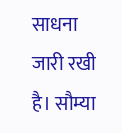साधना जारी रखी है। सौम्या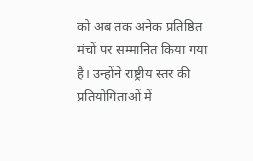को अब तक अनेक प्रतिष्ठित मंचों पर सम्मानित किया गया है। उन्होंने राष्ट्रीय स्तर की प्रतियोगिताओं में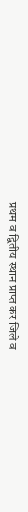प्रथम व द्वितीय स्थान प्राप्त कर जिले व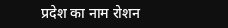प्रदेश का नाम रोशन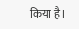किया है।